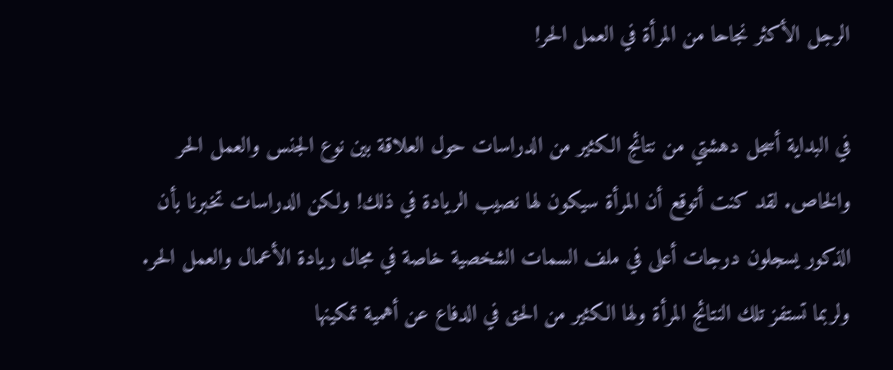الرجل الأكثر نجاحا من المرأة في العمل الحر!

في البداية أسجل دهشتي من نتائج الكثير من الدراسات حول العلاقة بين نوع الجنس والعمل الحر والخاص. لقد كنت أتوقع أن المرأة سيكون لها نصيب الريادة في ذلك! ولكن الدراسات تخبرنا بأن الذكور يسجلون درجات أعلى في ملف السمات الشخصية خاصة في مجال ريادة الأعمال والعمل الحر. ولربما تستفز تلك النتائج المرأة ولها الكثير من الحق في الدفاع عن أهمية تمكينها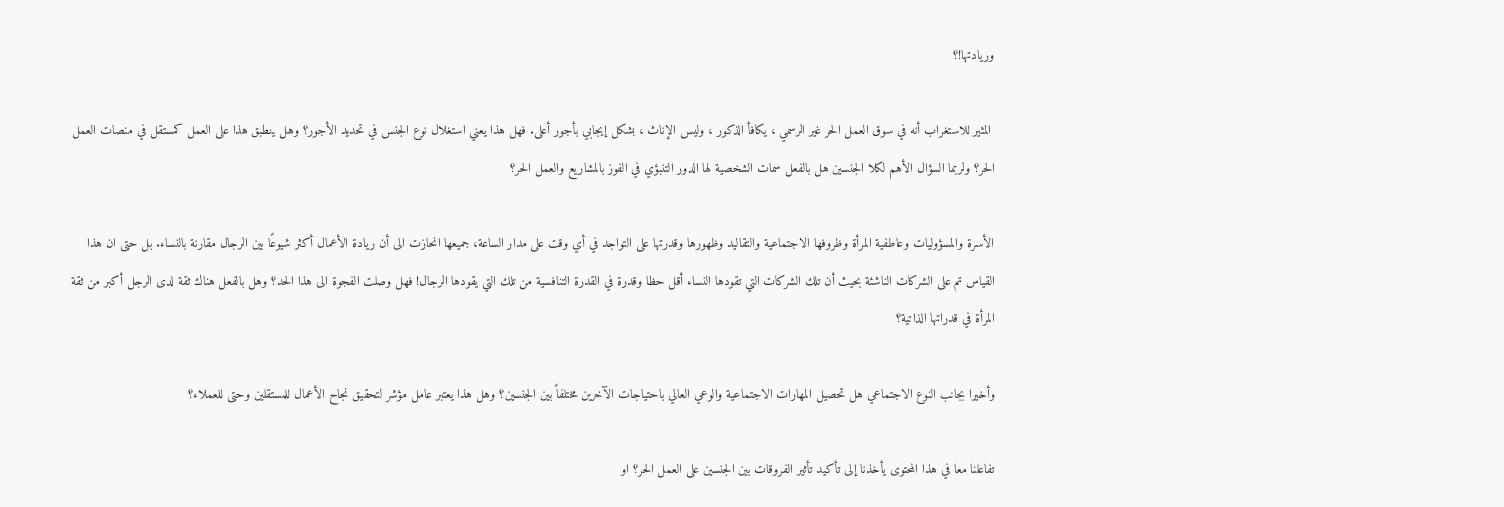وريادتها!؟

 المثير للاستغراب أنه في سوق العمل الحر غير الرسمي ، يكافأ الذكور ، وليس الإناث ، بشكل إيجابي بأجور أعلى. فهل هذا يعني استغلال نوع الجنس في تحديد الأجور؟ وهل ينطبق هذا على العمل كمستقل في منصات العمل الحر؟ ولربما السؤال الأهم لكلا الجنسين هل بالفعل سمات الشخصية لها الدور التنبؤي في الفوز بالمشاريع والعمل الحر؟

الأسرة والمسؤوليات وعاطفية المرأة وظروفها الاجتماعية والتقاليد وظهورها وقدرتها على التواجد في أي وقت على مدار الساعة، جميعها انحازت الى أن ريادة الأعمال أكثر شيوعًا بين الرجال مقارنة بالنساء. بل حتى ان هذا القياس تم على الشركات الناشئة بحيث أن تلك الشركات التي تقودها النساء أقل حظا وقدرة في القدرة التنافسية من تلك التي يقودها الرجال! فهل وصلت الفجوة الى هذا الحد؟ وهل بالفعل هناك ثقة لدى الرجل أكبر من ثقة المرأة في قدراتها الذاتية؟

وأخيرا بجانب النوع الاجتماعي هل تحصيل المهارات الاجتماعية والوعي العالي باحتياجات الآخرين مختلفاً بين الجنسين؟ وهل هذا يعتبر عامل مؤشر لتحقيق نجاح الأعمال للمستقلين وحتى للعملاء؟

تفاعلنا معا في هذا المحتوى يأخذنا إلى تأكيد تأثير الفروقات بين الجنسين على العمل الحر؟ او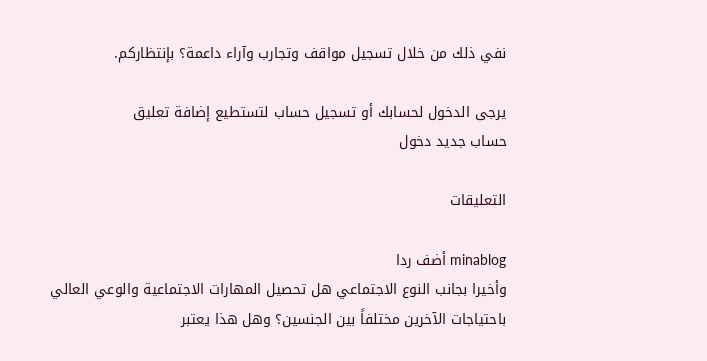نفي ذلك من خلال تسجيل مواقف وتجارب وآراء داعمة؟ بإنتظاركم.

يرجى الدخول لحسابك أو تسجيل حساب لتستطيع إضافة تعليق
حساب جديد دخول

التعليقات

minablog أضف ردا
وأخيرا بجانب النوع الاجتماعي هل تحصيل المهارات الاجتماعية والوعي العالي باحتياجات الآخرين مختلفاً بين الجنسين؟ وهل هذا يعتبر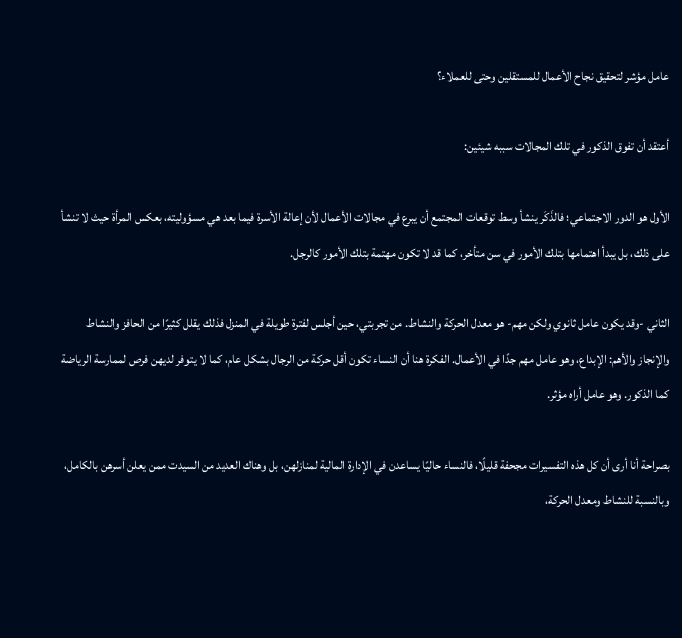عامل مؤشر لتحقيق نجاح الأعمال للمستقلين وحتى للعملاء؟

أعتقد أن تفوق الذكور في تلك المجالات سببه شيئين:

الأول هو الدور الاجتماعي؛ فالذَكَر ينشأ وسط توقعات المجتمع أن يبرع في مجالات الأعمال لأن إعالة الأسرة فيما بعد هي مسؤوليته، بعكس المرأة حيث لا تنشأ على ذلك، بل يبدأ اهتمامها بتلك الأمور في سن متأخر، كما قد لا تكون مهتمة بتلك الأمور كالرجل.

الثاني -وقد يكون عامل ثانوي ولكن مهم- هو معدل الحركة والنشاط. من تجربتي، حين أجلس لفترة طويلة في المنزل فذلك يقلل كثيرًا من الحافز والنشاط والإنجاز والأهم: الإبداع، وهو عامل مهم جدًا في الأعمال. الفكرة هنا أن النساء تكون أقل حركة من الرجال بشكل عام، كما لا يتوفر لديهن فرص لممارسة الرياضة كما الذكور. وهو عامل أراه مؤثر.

بصراحة أنا أرى أن كل هذه التفسيرات مجحفة قليلًا، فالنساء حاليًا يساعدن في الإدارة المالية لمنازلهن، بل وهناك العديد من السيدت ممن يعلن أسرهن بالكامل، وبالنسبة للنشاط ومعدل الحركة،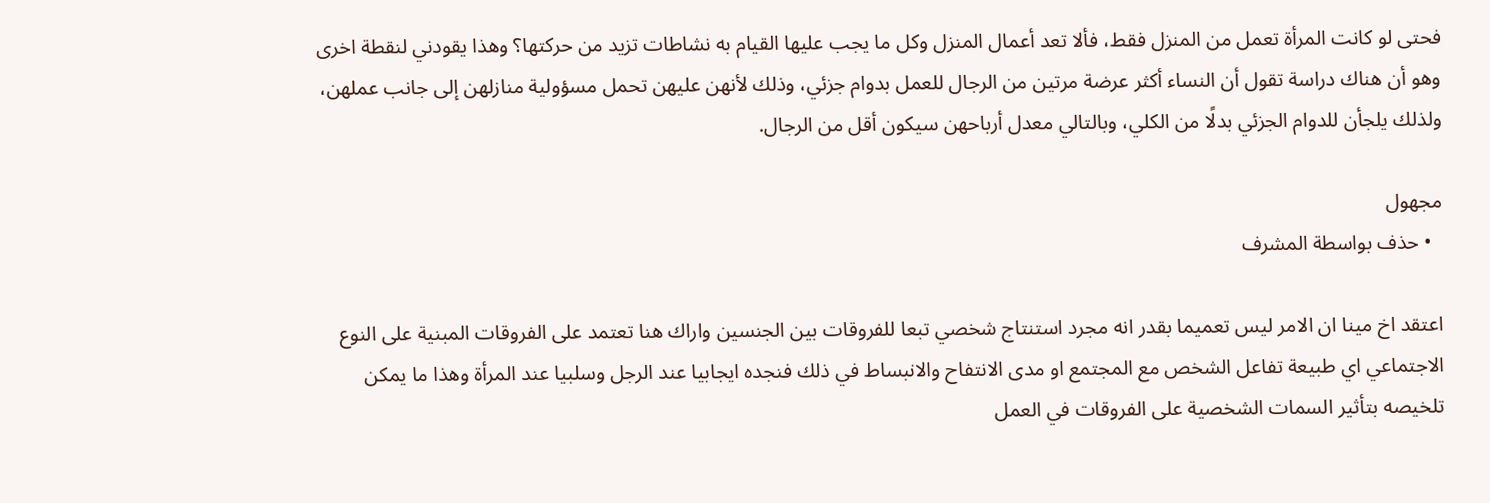فحتى لو كانت المرأة تعمل من المنزل فقط، فألا تعد أعمال المنزل وكل ما يجب عليها القيام به نشاطات تزيد من حركتها؟ وهذا يقودني لنقطة اخرى وهو أن هناك دراسة تقول أن النساء أكثر عرضة مرتين من الرجال للعمل بدوام جزئي، وذلك لأنهن عليهن تحمل مسؤولية منازلهن إلى جانب عملهن، ولذلك يلجأن للدوام الجزئي بدلًا من الكلي، وبالتالي معدل أرباحهن سيكون أقل من الرجال.

مجهول
  • حذف بواسطة المشرف

اعتقد اخ مينا ان الامر ليس تعميما بقدر انه مجرد استنتاج شخصي تبعا للفروقات بين الجنسين واراك هنا تعتمد على الفروقات المبنية على النوع الاجتماعي اي طبيعة تفاعل الشخص مع المجتمع او مدى الانتفاح والانبساط في ذلك فنجده ايجابيا عند الرجل وسلبيا عند المرأة وهذا ما يمكن تلخيصه بتأثير السمات الشخصية على الفروقات في العمل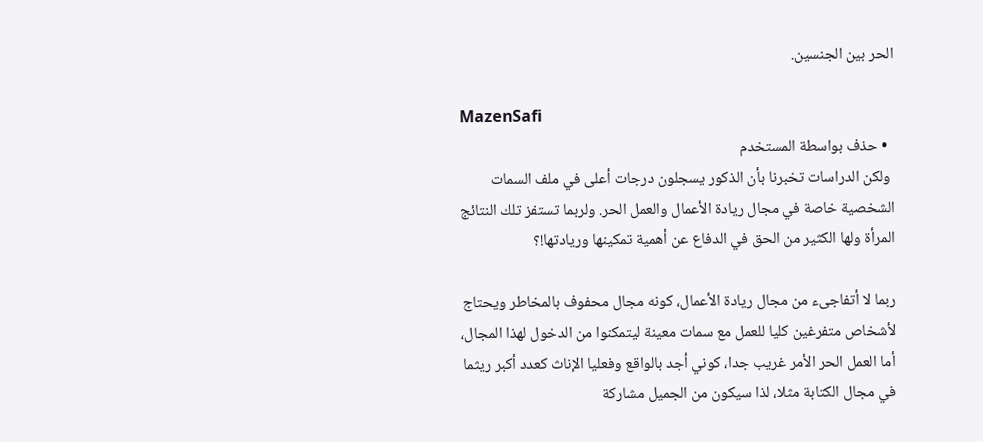الحر بين الجنسين.

MazenSafi
  • حذف بواسطة المستخدم
 ولكن الدراسات تخبرنا بأن الذكور يسجلون درجات أعلى في ملف السمات الشخصية خاصة في مجال ريادة الأعمال والعمل الحر. ولربما تستفز تلك النتائج المرأة ولها الكثير من الحق في الدفاع عن أهمية تمكينها وريادتها!؟

ربما لا أتفاجىء من مجال ريادة الأعمال، كونه مجال محفوف بالمخاطر ويحتاج لأشخاص متفرغين كليا للعمل مع سمات معينة ليتمكنوا من الدخول لهذا المجال، أما العمل الحر الأمر غريب جدا، كوني أجد بالواقع وفعليا الإناث كعدد أكبر ريثما في مجال الكتابة مثلا، لذا سيكون من الجميل مشاركة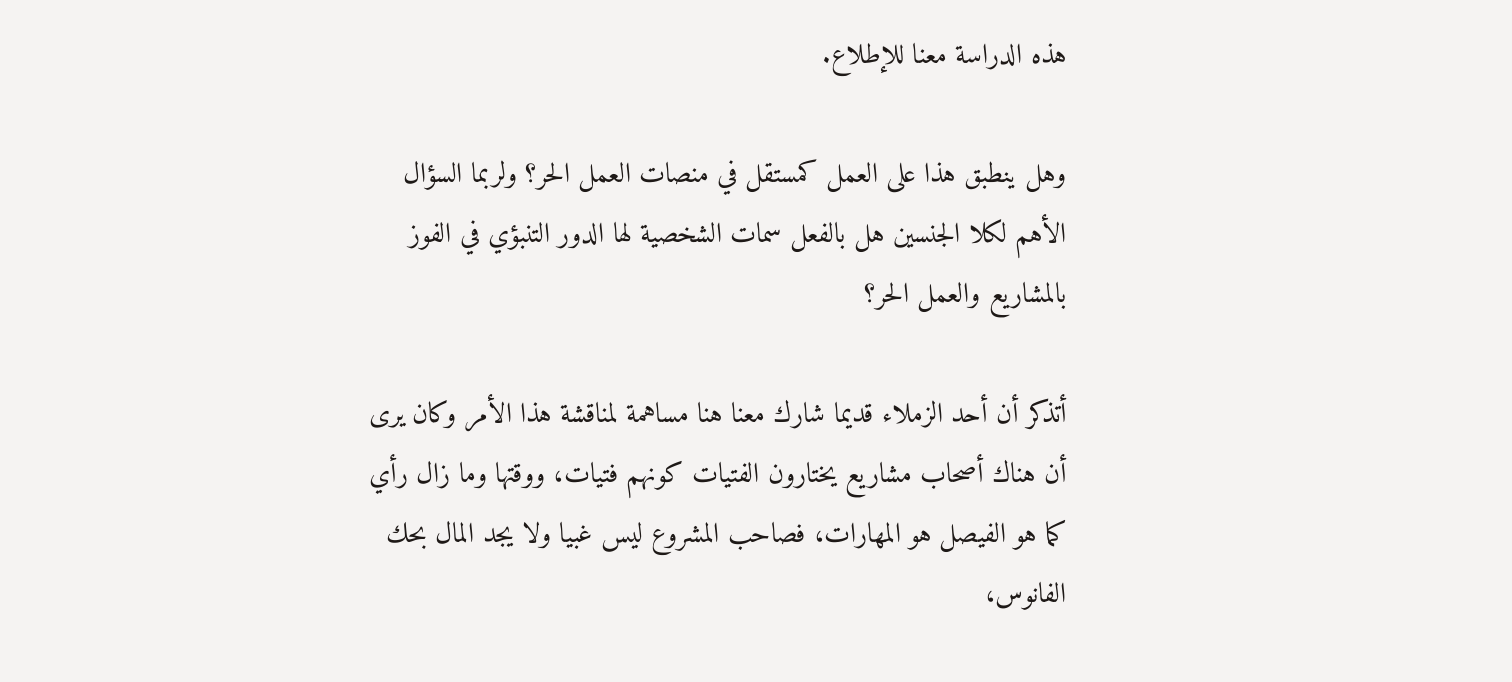هذه الدراسة معنا للإطلاع.

وهل ينطبق هذا على العمل كمستقل في منصات العمل الحر؟ ولربما السؤال الأهم لكلا الجنسين هل بالفعل سمات الشخصية لها الدور التنبؤي في الفوز بالمشاريع والعمل الحر؟

أتذكر أن أحد الزملاء قديما شارك معنا هنا مساهمة لمناقشة هذا الأمر وكان يرى أن هناك أصحاب مشاريع يختارون الفتيات كونهم فتيات، ووقتها وما زال رأي كما هو الفيصل هو المهارات، فصاحب المشروع ليس غبيا ولا يجد المال بحك الفانوس،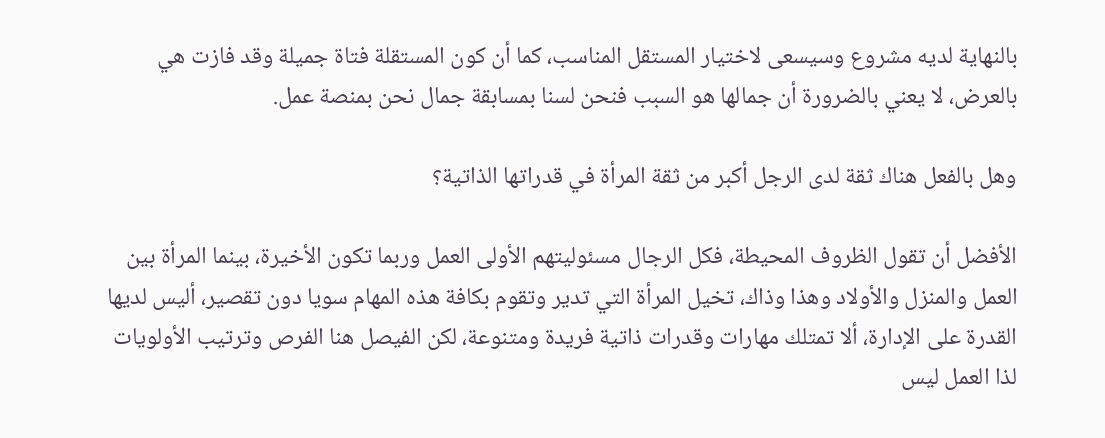بالنهاية لديه مشروع وسيسعى لاختيار المستقل المناسب، كما أن كون المستقلة فتاة جميلة وقد فازت هي بالعرض، لا يعني بالضرورة أن جمالها هو السبب فنحن لسنا بمسابقة جمال نحن بمنصة عمل.

وهل بالفعل هناك ثقة لدى الرجل أكبر من ثقة المرأة في قدراتها الذاتية؟

الأفضل أن تقول الظروف المحيطة، فكل الرجال مسئوليتهم الأولى العمل وربما تكون الأخيرة، بينما المرأة بين العمل والمنزل والأولاد وهذا وذاك، تخيل المرأة التي تدير وتقوم بكافة هذه المهام سويا دون تقصير، أليس لديها القدرة على الإدارة، ألا تمتلك مهارات وقدرات ذاتية فريدة ومتنوعة، لكن الفيصل هنا الفرص وترتيب الأولويات لذا العمل ليس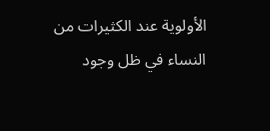الأولوية عند الكثيرات من النساء في ظل وجود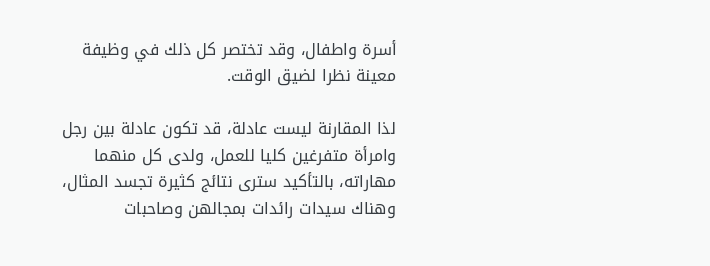أسرة واطفال، وقد تختصر كل ذلك في وظيفة معينة نظرا لضيق الوقت.

لذا المقارنة ليست عادلة، قد تكون عادلة بين رجل وامرأة متفرغين كليا للعمل، ولدى كل منهما مهاراته، بالتأكيد سترى نتائج كثيرة تجسد المثال، وهناك سيدات رائدات بمجالهن وصاحبات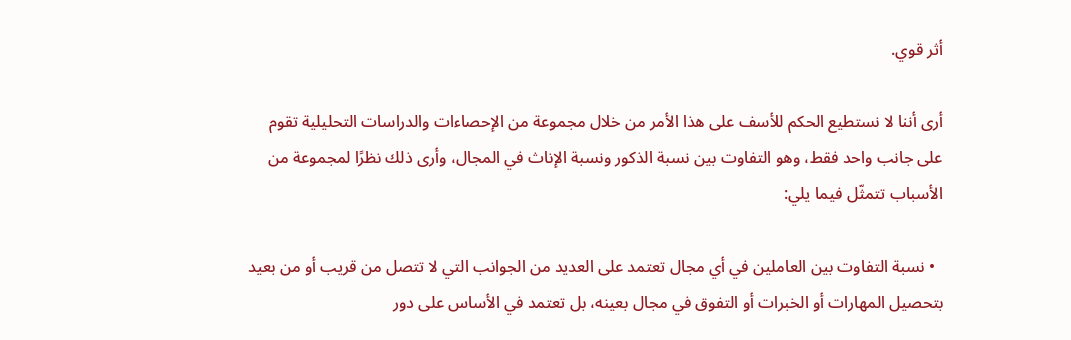أثر قوي.

أرى أننا لا نستطيع الحكم للأسف على هذا الأمر من خلال مجموعة من الإحصاءات والدراسات التحليلية تقوم على جانب واحد فقط، وهو التفاوت بين نسبة الذكور ونسبة الإناث في المجال، وأرى ذلك نظرًا لمجموعة من الأسباب تتمثّل فيما يلي:

  • نسبة التفاوت بين العاملين في أي مجال تعتمد على العديد من الجوانب التي لا تتصل من قريب أو من بعيد بتحصيل المهارات أو الخبرات أو التفوق في مجال بعينه، بل تعتمد في الأساس على دور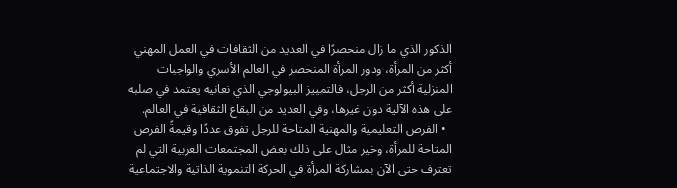الذكور الذي ما زال منحصرًا في العديد من الثقافات في العمل المهني أكثر من المرأة، ودور المرأة المنحصر في العالم الأسري والواجبات المنزلية أكثر من الرجل، فالتمييز البيولوجي الذي نعانيه يعتمد في صلبه على هذه الآلية دون غيرها، وفي العديد من البقاع الثقافية في العالم.
  • الفرص التعليمية والمهنية المتاحة للرجل تفوق عددًا وقيمةً الفرص المتاحة للمرأة، وخير مثال على ذلك بعض المجتمعات العربية التي لم تعترف حتى الآن بمشاركة المرأة في الحركة التنموية الذاتية والاجتماعية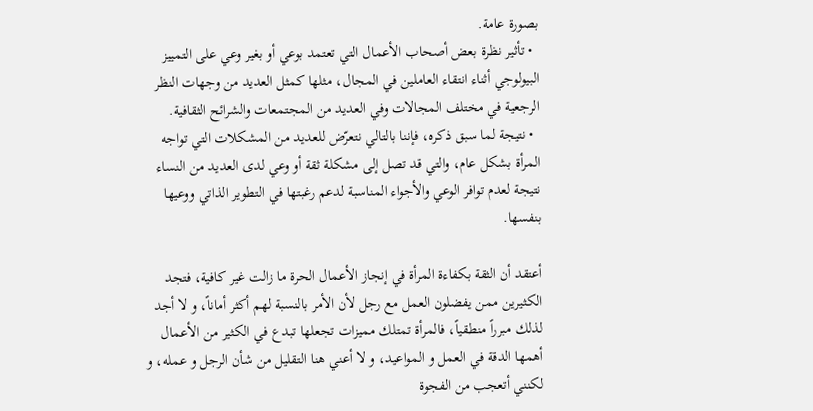بصورة عامة.
  • تأثير نظرة بعض أصحاب الأعمال التي تعتمد بوعي أو بغير وعي على التمييز البيولوجي أثناء انتقاء العاملين في المجال، مثلها كمثل العديد من وجهات النظر الرجعية في مختلف المجالات وفي العديد من المجتمعات والشرائح الثقافية.
  • نتيجة لما سبق ذكره، فإننا بالتالي نتعرّض للعديد من المشكلات التي تواجه المرأة بشكل عام، والتي قد تصل إلى مشكلة ثقة أو وعي لدى العديد من النساء نتيجة لعدم توافر الوعي والأجواء المناسبة لدعم رغبتها في التطوير الذاتي ووعيها بنفسها.

أعتقد أن الثقة بكفاءة المرأة في إنجاز الأعمال الحرة ما زالت غير كافية، فتجد الكثيرين ممن يفضلون العمل مع رجل لأن الأمر بالنسبة لهم أكثر أماناً، و لا أجد لذلك مبرراً منطقياً، فالمرأة تمتلك مميزات تجعلها تبدع في الكثير من الأعمال أهمها الدقة في العمل و المواعيد، و لا أعني هنا التقليل من شأن الرجل و عمله، و لكنني أتعجب من الفجوة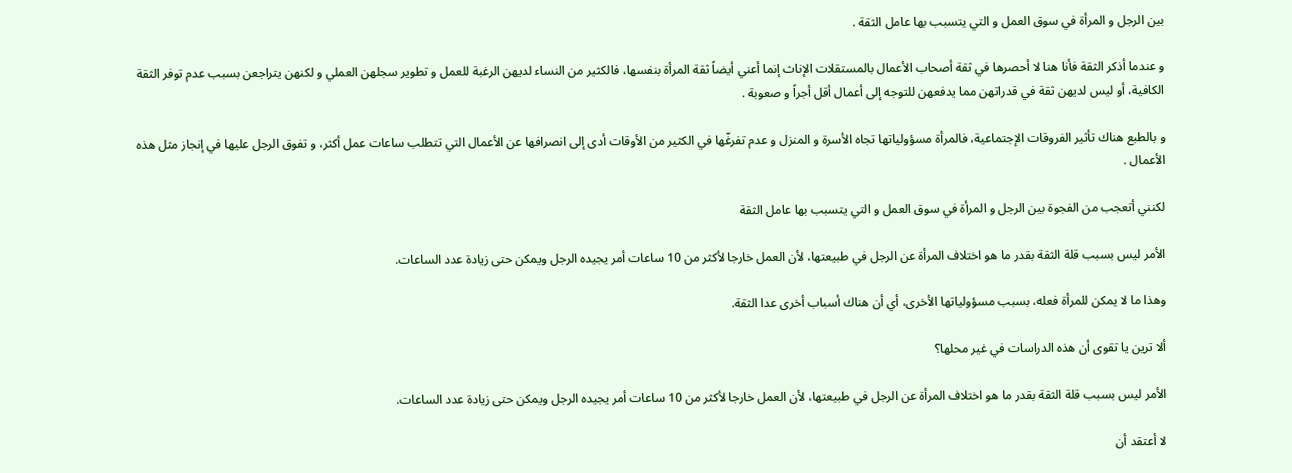بين الرجل و المرأة في سوق العمل و التي يتسبب بها عامل الثقة .

و عندما أذكر الثقة فأنا هنا لا أحصرها في ثقة أصحاب الأعمال بالمستقلات الإناث إنما أعني أيضاً ثقة المرأة بنفسها، فالكثير من النساء لديهن الرغبة للعمل و تطوير سجلهن العملي و لكنهن يتراجعن بسبب عدم توفر الثقة الكافية، أو ليس لديهن ثقة في قدراتهن مما يدفعهن للتوجه إلى أعمال أقل أجراً و صعوبة .

و بالطبع هناك تأثير الفروقات الإجتماعية، فالمرأة مسؤولياتها تجاه الأسرة و المنزل و عدم تفرغّها في الكثير من الأوقات أدى إلى انصرافها عن الأعمال التي تتطلب ساعات عمل أكثر، و تفوق الرجل عليها في إنجاز مثل هذه الأعمال .

لكنني أتعجب من الفجوة بين الرجل و المرأة في سوق العمل و التي يتسبب بها عامل الثقة

الأمر ليس بسبب قلة الثقة بقدر ما هو اختلاف المرأة عن الرجل في طبيعتها، لأن العمل خارجا لأكثر من 10 ساعات أمر يجيده الرجل ويمكن حتى زيادة عدد الساعات.

وهذا ما لا يمكن للمرأة فعله، بسبب مسؤولياتها الأخرى، أي أن هناك أسباب أخرى عدا الثقة.

ألا ترين يا تقوى أن هذه الدراسات في غير محلها؟

الأمر ليس بسبب قلة الثقة بقدر ما هو اختلاف المرأة عن الرجل في طبيعتها، لأن العمل خارجا لأكثر من 10 ساعات أمر يجيده الرجل ويمكن حتى زيادة عدد الساعات.

لا أعتقد أن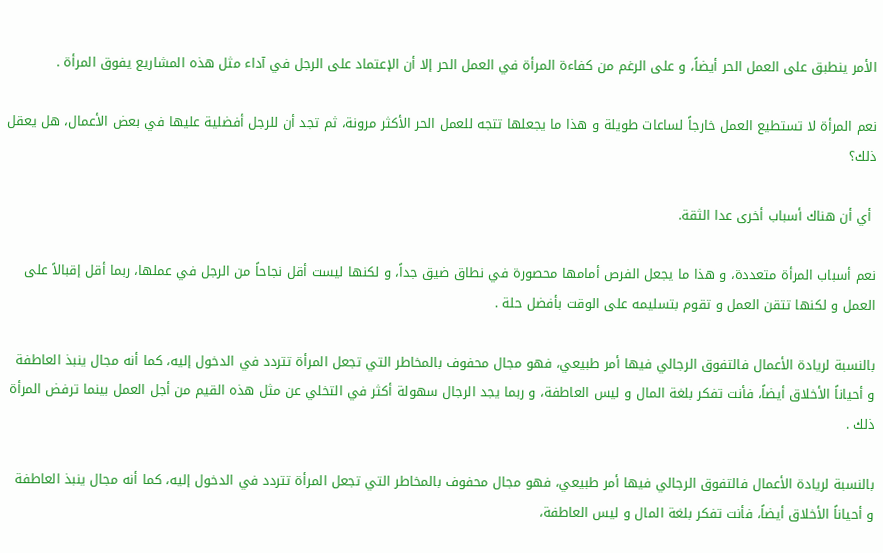الأمر ينطبق على العمل الحر أيضاً، و على الرغم من كفاءة المرأة في العمل الحر إلا أن الإعتماد على الرجل في آداء مثل هذه المشاريع يفوق المرأة .

نعم المرأة لا تستطيع العمل خارجاً لساعات طويلة و هذا ما يجعلها تتجه للعمل الحر الأكثر مرونة، ثم تجد أن للرجل أفضلية عليها في بعض الأعمال، هل يعقل ذلك؟

 أي أن هناك أسباب أخرى عدا الثقة.

نعم أسباب المرأة متعددة، و هذا ما يجعل الفرص أمامها محصورة في نطاق ضيق جداً، و لكنها ليست أقل نجاحاً من الرجل في عملها، ربما أقل إقبالاً على العمل و لكنها تتقن العمل و تقوم بتسليمه على الوقت بأفضل حلة .

بالنسبة لريادة الأعمال فالتفوق الرجالي فيها أمر طبيعي، فهو مجال محفوف بالمخاطر التي تجعل المرأة تتردد في الدخول إليه، كما أنه مجال ينبذ العاطفة و أحياناً الأخلاق أيضاً، فأنت تفكر بلغة المال و ليس العاطفة، و ربما يجد الرجال سهولة أكثر في التخلي عن مثل هذه القيم من أجل العمل بينما ترفض المرأة ذلك .

بالنسبة لريادة الأعمال فالتفوق الرجالي فيها أمر طبيعي، فهو مجال محفوف بالمخاطر التي تجعل المرأة تتردد في الدخول إليه، كما أنه مجال ينبذ العاطفة و أحياناً الأخلاق أيضاً، فأنت تفكر بلغة المال و ليس العاطفة،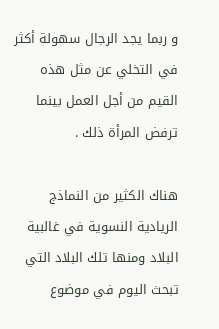و ربما يجد الرجال سهولة أكثر في التخلي عن مثل هذه القيم من أجل العمل بينما ترفض المرأة ذلك .

هناك الكثير من النماذج الريادية النسوية في غالبية البلاد ومنها تلك البلاد التي تبحث اليوم في موضوع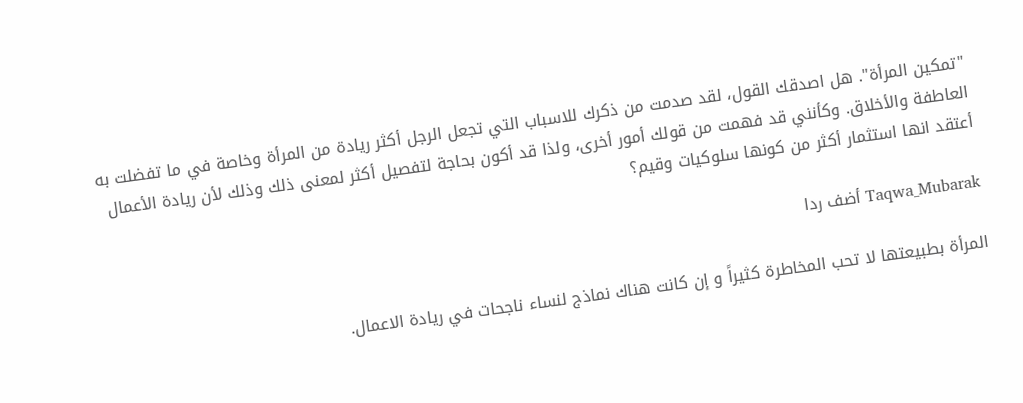"تمكين المرأة". هل اصدقك القول، لقد صدمت من ذكرك للاسباب التي تجعل الرجل أكثر ريادة من المرأة وخاصة في ما تفضلت به العاطفة والأخلاق. وكأنني قد فهمت من قولك أمور أخرى، ولذا قد أكون بحاجة لتفصيل أكثر لمعنى ذلك وذلك لأن ريادة الأعمال أعتقد انها استثمار أكثر من كونها سلوكيات وقيم؟

Taqwa_Mubarak أضف ردا

المرأة بطبيعتها لا تحب المخاطرة كثيراً و إن كانت هناك نماذج لنساء ناجحات في ريادة الاعمال.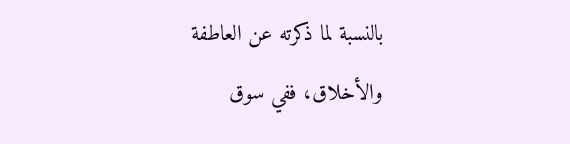بالنسبة لما ذكرته عن العاطفة والأخلاق، ففي سوق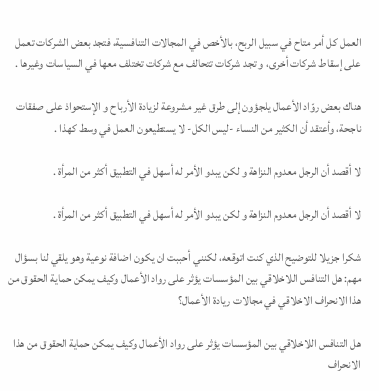العمل كل أمر متاح في سبيل الربح، بالأخص في المجالات التنافسية، فتجد بعض الشركات تعمل على إسقاط شركات أخرى، و تجد شركات تتحالف مع شركات تختلف معها في السياسات وغيرها .

هناك بعض روّاد الأعمال يلجؤون إلى طرق غير مشروعة لزيادة الأرباح و الإستحواذ على صفقات ناجحة، وأعتقد أن الكثير من النساء -ليس الكل- لا يستطيعون العمل في وسط كهذا .

لا أقصد أن الرجل معدوم النزاهة و لكن يبدو الأمر له أسهل في التطبيق أكثر من المرأة .

لا أقصد أن الرجل معدوم النزاهة و لكن يبدو الأمر له أسهل في التطبيق أكثر من المرأة .

شكرا جزيلا للتوضيح الذي كنت اتوقعه، لكنني أحببت ان يكون اضافة نوعية وهو يلقي لنا بسؤال مهم: هل التنافس اللاخلاقي بين المؤسسات يؤثر على رواد الأعمال وكيف يمكن حماية الحقوق من هذا الانحراف الاخلاقي في مجالات ريادة الأعمال؟

هل التنافس اللاخلاقي بين المؤسسات يؤثر على رواد الأعمال وكيف يمكن حماية الحقوق من هذا الانحراف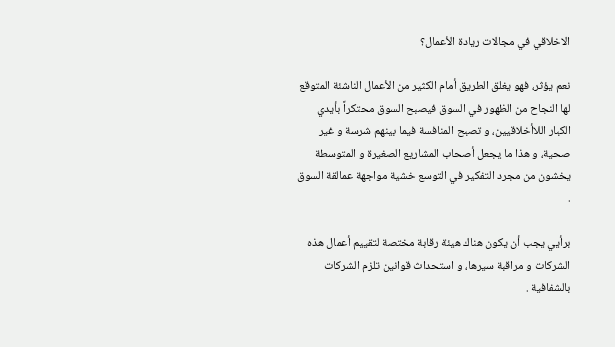الاخلاقي في مجالات ريادة الأعمال؟

نعم يؤثر، فهو يغلق الطريق أمام الكثير من الأعمال الناشئة المتوقع لها النجاح من الظهور في السوق فيصبح السوق محتكراً بأيدي الكبار اللاأخلاقيين، و تصبح المنافسة فيما بينهم شرسة و غير صحية، و هذا ما يجعل أصحاب المشاريع الصغيرة و المتوسطة يخشون من مجرد التفكير في التوسع خشية مواجهة عمالقة السوق .

برأيي يجب أن يكون هناك هيئة رقابة مختصة لتقييم أعمال هذه الشركات و مراقبة سيرها، و استحداث قوانين تلزم الشركات بالشفافية .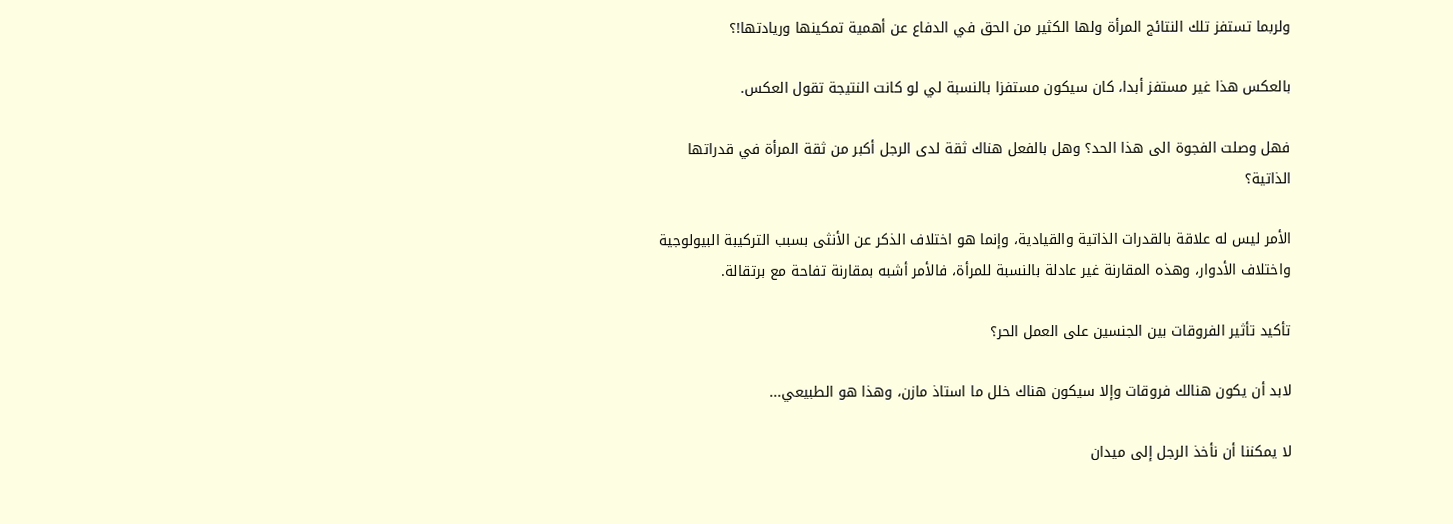ولربما تستفز تلك النتائج المرأة ولها الكثير من الحق في الدفاع عن أهمية تمكينها وريادتها!؟

بالعكس هذا غير مستفز أبدا، كان سيكون مستفزا بالنسبة لي لو كانت النتيجة تقول العكس.

فهل وصلت الفجوة الى هذا الحد؟ وهل بالفعل هناك ثقة لدى الرجل أكبر من ثقة المرأة في قدراتها الذاتية؟

الأمر ليس له علاقة بالقدرات الذاتية والقيادية، وإنما هو اختلاف الذكر عن الأنثى بسبب التركيبة البيولوجية واختلاف الأدوار، وهذه المقارنة غير عادلة بالنسبة للمرأة، فالأمر أشبه بمقارنة تفاحة مع برتقالة.

تأكيد تأثير الفروقات بين الجنسين على العمل الحر؟

لابد أن يكون هنالك فروقات وإلا سيكون هناك خلل ما استاذ مازن، وهذا هو الطبيعي...

لا يمكننا أن نأخذ الرجل إلى ميدان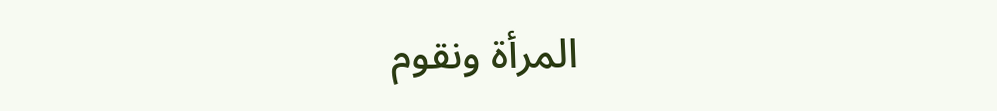المرأة ونقوم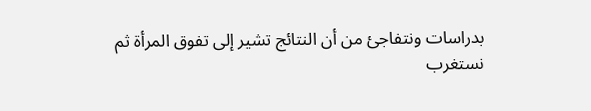بدراسات ونتفاجئ من أن النتائج تشير إلى تفوق المرأة ثم نستغرب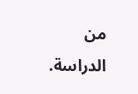من الدراسة.